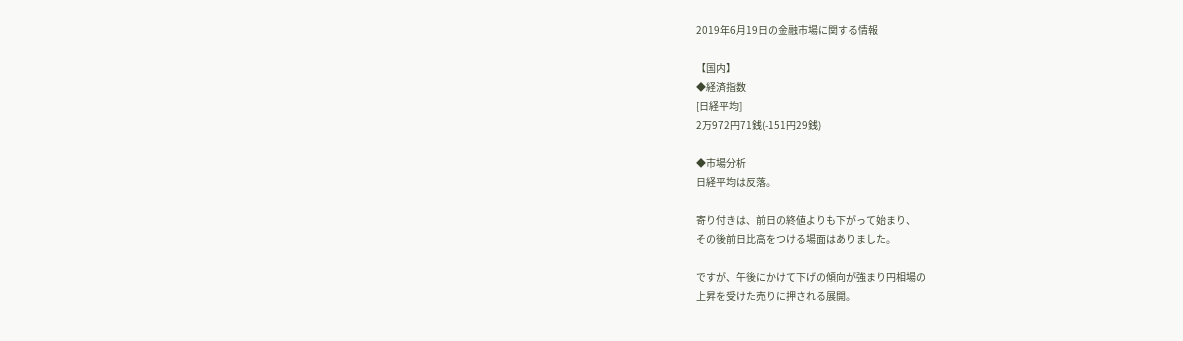2019年6月19日の金融市場に関する情報

【国内】
◆経済指数
[日経平均]
2万972円71銭(-151円29銭)

◆市場分析
日経平均は反落。

寄り付きは、前日の終値よりも下がって始まり、
その後前日比高をつける場面はありました。

ですが、午後にかけて下げの傾向が強まり円相場の
上昇を受けた売りに押される展開。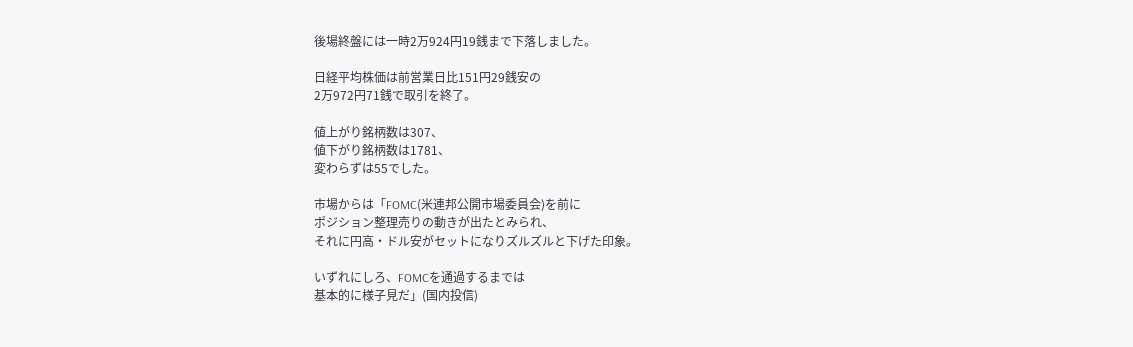後場終盤には一時2万924円19銭まで下落しました。

日経平均株価は前営業日比151円29銭安の
2万972円71銭で取引を終了。

値上がり銘柄数は307、
値下がり銘柄数は1781、
変わらずは55でした。

市場からは「FOMC(米連邦公開市場委員会)を前に
ポジション整理売りの動きが出たとみられ、
それに円高・ドル安がセットになりズルズルと下げた印象。

いずれにしろ、FOMCを通過するまでは
基本的に様子見だ」(国内投信)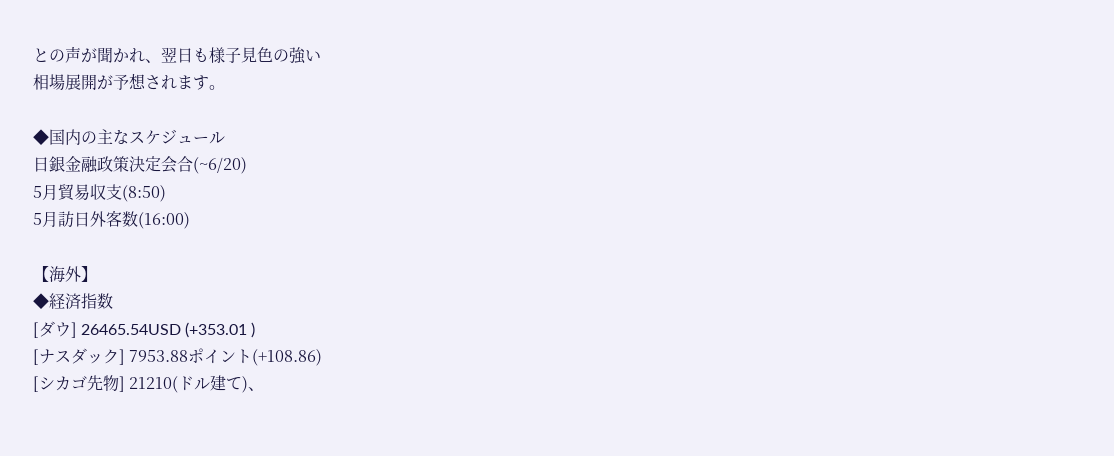との声が聞かれ、翌日も様子見色の強い
相場展開が予想されます。

◆国内の主なスケジュール
日銀金融政策決定会合(~6/20)
5月貿易収支(8:50)
5月訪日外客数(16:00)

【海外】
◆経済指数
[ダウ] 26465.54USD (+353.01 )
[ナスダック] 7953.88ポイント(+108.86)
[シカゴ先物] 21210(ドル建て)、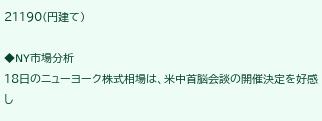21190(円建て)

◆NY市場分析
18日のニューヨーク株式相場は、米中首脳会談の開催決定を好感し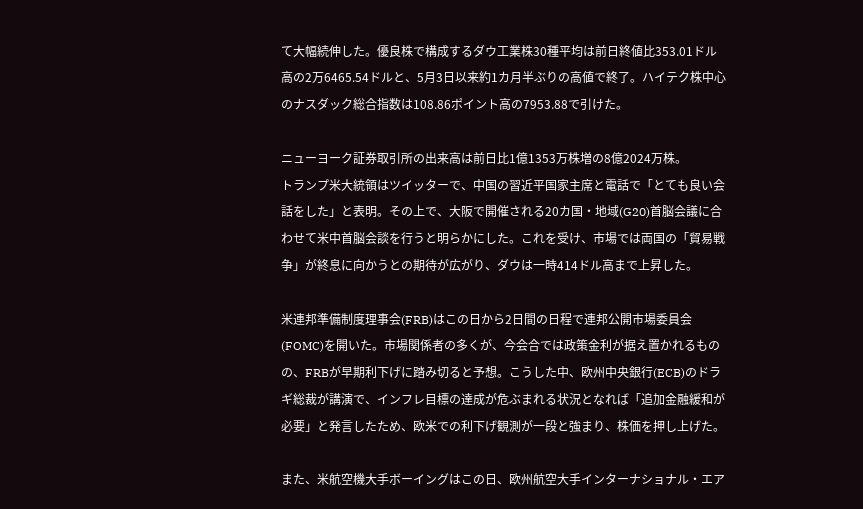て大幅続伸した。優良株で構成するダウ工業株30種平均は前日終値比353.01ドル高の2万6465.54ドルと、5月3日以来約1カ月半ぶりの高値で終了。ハイテク株中心のナスダック総合指数は108.86ポイント高の7953.88で引けた。

ニューヨーク証券取引所の出来高は前日比1億1353万株増の8億2024万株。
トランプ米大統領はツイッターで、中国の習近平国家主席と電話で「とても良い会話をした」と表明。その上で、大阪で開催される20カ国・地域(G20)首脳会議に合わせて米中首脳会談を行うと明らかにした。これを受け、市場では両国の「貿易戦争」が終息に向かうとの期待が広がり、ダウは一時414ドル高まで上昇した。

米連邦準備制度理事会(FRB)はこの日から2日間の日程で連邦公開市場委員会(FOMC)を開いた。市場関係者の多くが、今会合では政策金利が据え置かれるものの、FRBが早期利下げに踏み切ると予想。こうした中、欧州中央銀行(ECB)のドラギ総裁が講演で、インフレ目標の達成が危ぶまれる状況となれば「追加金融緩和が必要」と発言したため、欧米での利下げ観測が一段と強まり、株価を押し上げた。

また、米航空機大手ボーイングはこの日、欧州航空大手インターナショナル・エア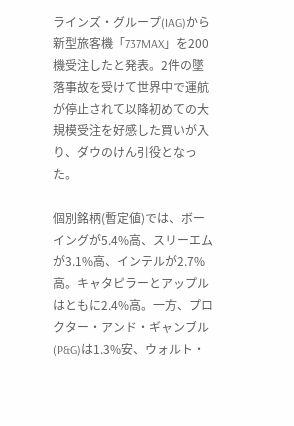ラインズ・グループ(IAG)から新型旅客機「737MAX」を200機受注したと発表。2件の墜落事故を受けて世界中で運航が停止されて以降初めての大規模受注を好感した買いが入り、ダウのけん引役となった。

個別銘柄(暫定値)では、ボーイングが5.4%高、スリーエムが3.1%高、インテルが2.7%高。キャタピラーとアップルはともに2.4%高。一方、プロクター・アンド・ギャンブル(P&G)は1.3%安、ウォルト・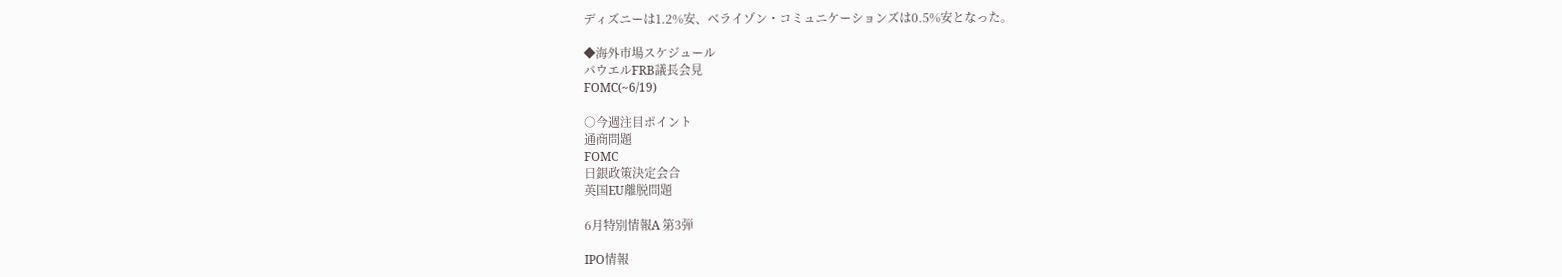ディズニーは1.2%安、ベライゾン・コミュニケーションズは0.5%安となった。

◆海外市場スケジュール
パウエルFRB議長会見
FOMC(~6/19)

○今週注目ポイント
通商問題
FOMC
日銀政策決定会合
英国EU離脱問題

6月特別情報A 第3弾

IPO情報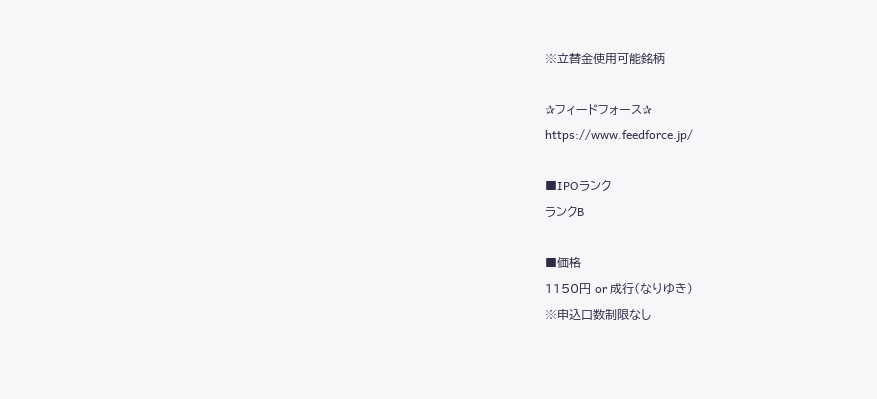※立替金使用可能銘柄

✰フィードフォース✰
https://www.feedforce.jp/

■IPOランク
ランクB

■価格
1150円 or 成行(なりゆき)
※申込口数制限なし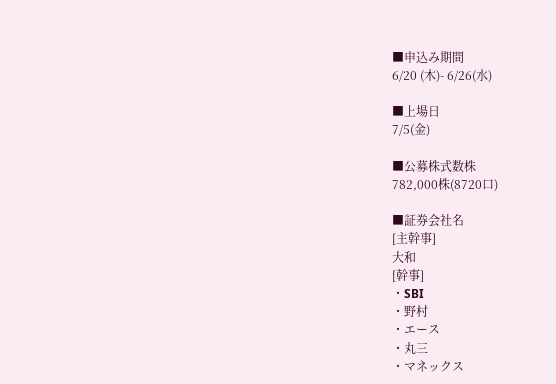■申込み期間
6/20 (木)- 6/26(水)

■上場日
7/5(金)

■公募株式数株
782,000株(8720口)

■証券会社名
[主幹事]
大和
[幹事]
・SBI
・野村
・エース
・丸三
・マネックス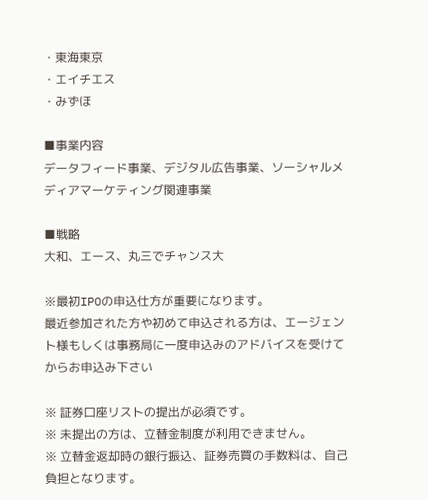・東海東京
・エイチエス
・みずほ

■事業内容
データフィード事業、デジタル広告事業、ソーシャルメディアマーケティング関連事業

■戦略
大和、エース、丸三でチャンス大

※最初IPOの申込仕方が重要になります。
最近参加された方や初めて申込される方は、エージェント様もしくは事務局に一度申込みのアドバイスを受けてからお申込み下さい

※ 証券口座リストの提出が必須です。
※ 未提出の方は、立替金制度が利用できません。
※ 立替金返却時の銀行振込、証券売買の手数料は、自己負担となります。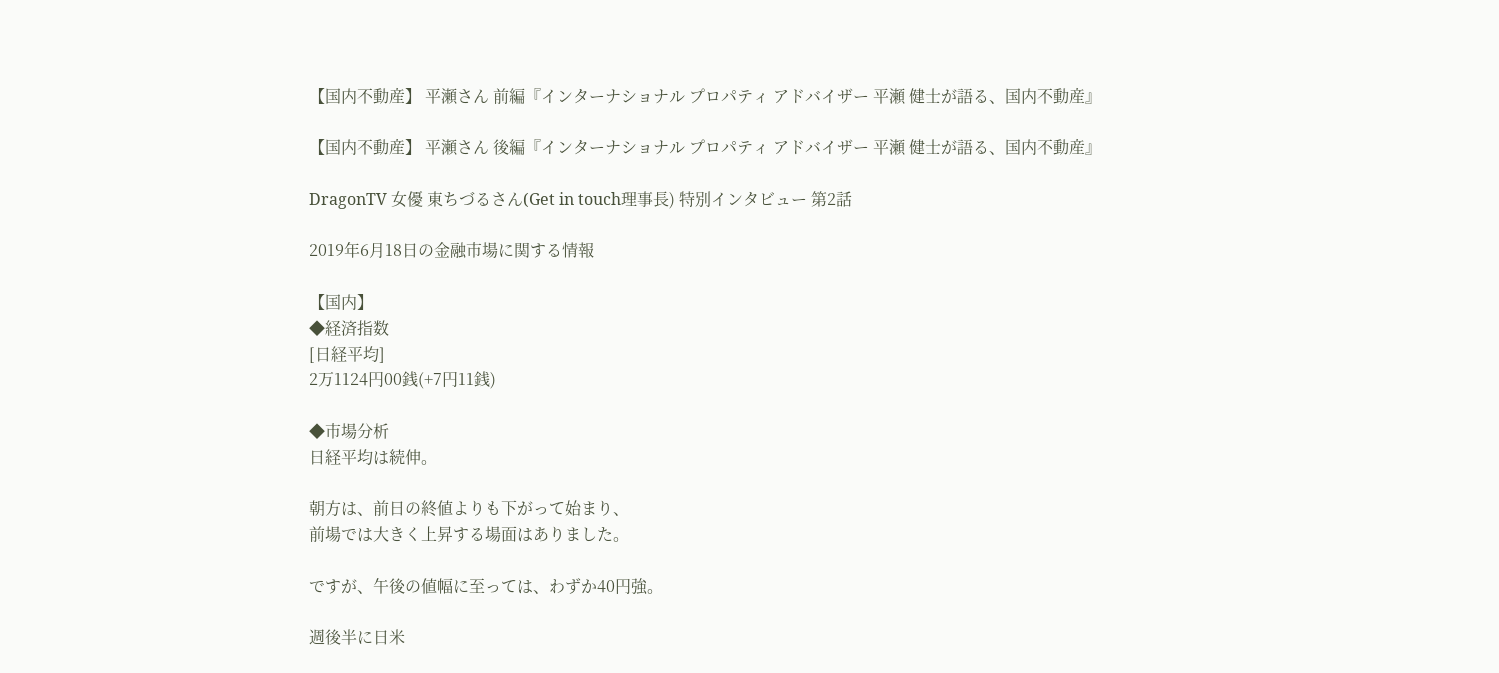【国内不動産】 平瀬さん 前編『インターナショナル プロパティ アドバイザー 平瀬 健士が語る、国内不動産』

【国内不動産】 平瀬さん 後編『インターナショナル プロパティ アドバイザー 平瀬 健士が語る、国内不動産』

DragonTV 女優 東ちづるさん(Get in touch理事長) 特別インタビュー 第2話

2019年6月18日の金融市場に関する情報

【国内】
◆経済指数
[日経平均]
2万1124円00銭(+7円11銭)

◆市場分析
日経平均は続伸。

朝方は、前日の終値よりも下がって始まり、
前場では大きく上昇する場面はありました。

ですが、午後の値幅に至っては、わずか40円強。

週後半に日米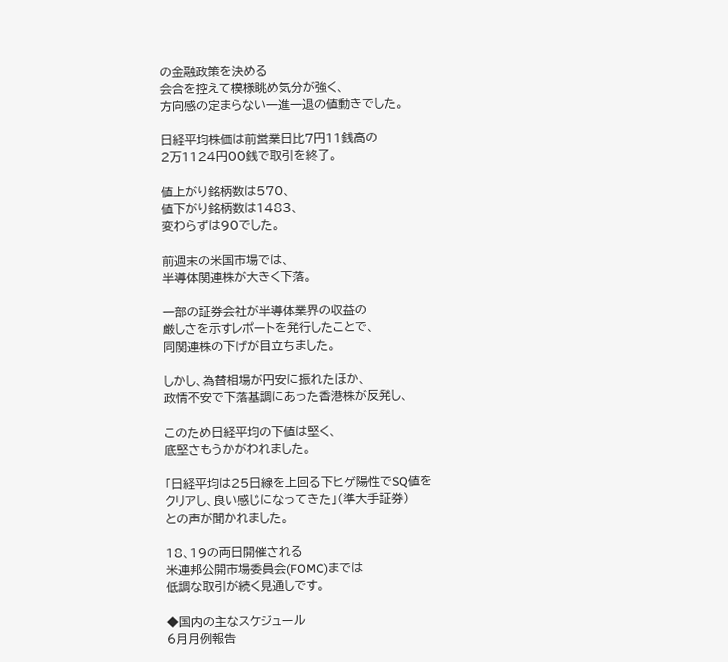の金融政策を決める
会合を控えて模様眺め気分が強く、
方向感の定まらない一進一退の値動きでした。

日経平均株価は前営業日比7円11銭高の
2万1124円00銭で取引を終了。

値上がり銘柄数は570、
値下がり銘柄数は1483、
変わらずは90でした。

前週末の米国市場では、
半導体関連株が大きく下落。

一部の証券会社が半導体業界の収益の
厳しさを示すレポートを発行したことで、
同関連株の下げが目立ちました。

しかし、為替相場が円安に振れたほか、
政情不安で下落基調にあった香港株が反発し、

このため日経平均の下値は堅く、
底堅さもうかがわれました。

「日経平均は25日線を上回る下ヒゲ陽性でSQ値を
クリアし、良い感じになってきた」(準大手証券)
との声が聞かれました。

18、19の両日開催される
米連邦公開市場委員会(FOMC)までは
低調な取引が続く見通しです。

◆国内の主なスケジュール
6月月例報告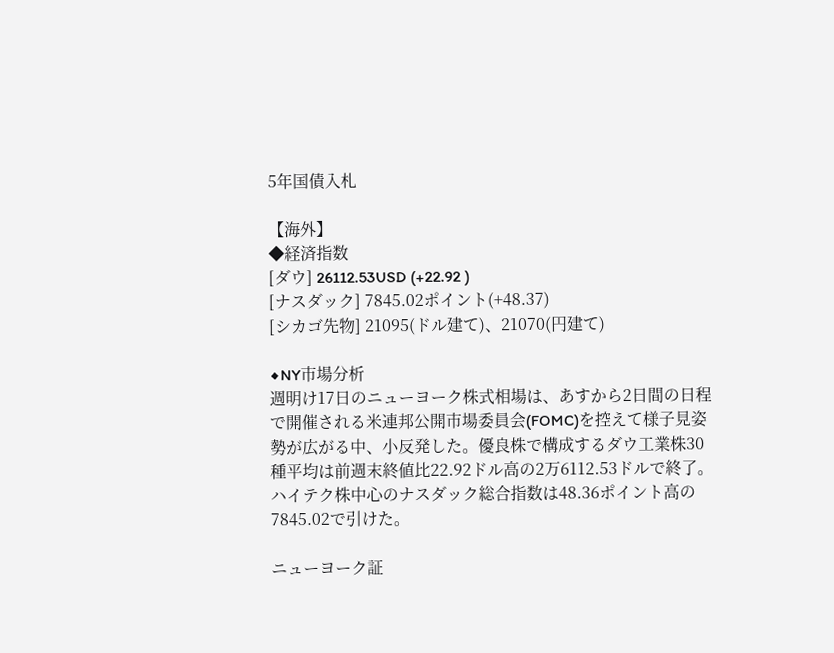5年国債入札

【海外】
◆経済指数
[ダウ] 26112.53USD (+22.92 )
[ナスダック] 7845.02ポイント(+48.37)
[シカゴ先物] 21095(ドル建て)、21070(円建て)

◆NY市場分析
週明け17日のニューヨーク株式相場は、あすから2日間の日程で開催される米連邦公開市場委員会(FOMC)を控えて様子見姿勢が広がる中、小反発した。優良株で構成するダウ工業株30種平均は前週末終値比22.92ドル高の2万6112.53ドルで終了。ハイテク株中心のナスダック総合指数は48.36ポイント高の7845.02で引けた。

ニューヨーク証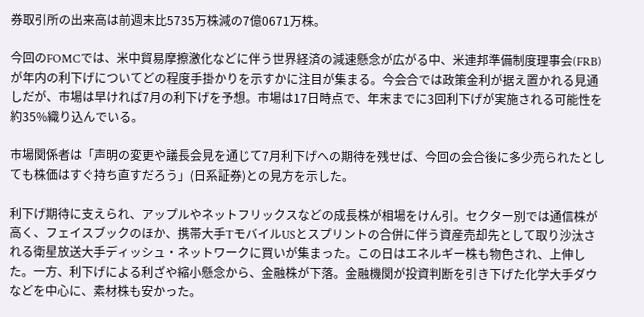券取引所の出来高は前週末比5735万株減の7億0671万株。

今回のFOMCでは、米中貿易摩擦激化などに伴う世界経済の減速懸念が広がる中、米連邦準備制度理事会(FRB)が年内の利下げについてどの程度手掛かりを示すかに注目が集まる。今会合では政策金利が据え置かれる見通しだが、市場は早ければ7月の利下げを予想。市場は17日時点で、年末までに3回利下げが実施される可能性を約35%織り込んでいる。

市場関係者は「声明の変更や議長会見を通じて7月利下げへの期待を残せば、今回の会合後に多少売られたとしても株価はすぐ持ち直すだろう」(日系証券)との見方を示した。

利下げ期待に支えられ、アップルやネットフリックスなどの成長株が相場をけん引。セクター別では通信株が高く、フェイスブックのほか、携帯大手TモバイルUSとスプリントの合併に伴う資産売却先として取り沙汰される衛星放送大手ディッシュ・ネットワークに買いが集まった。この日はエネルギー株も物色され、上伸した。一方、利下げによる利ざや縮小懸念から、金融株が下落。金融機関が投資判断を引き下げた化学大手ダウなどを中心に、素材株も安かった。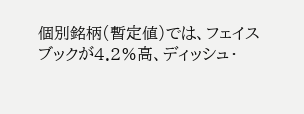個別銘柄(暫定値)では、フェイスブックが4.2%高、ディッシュ・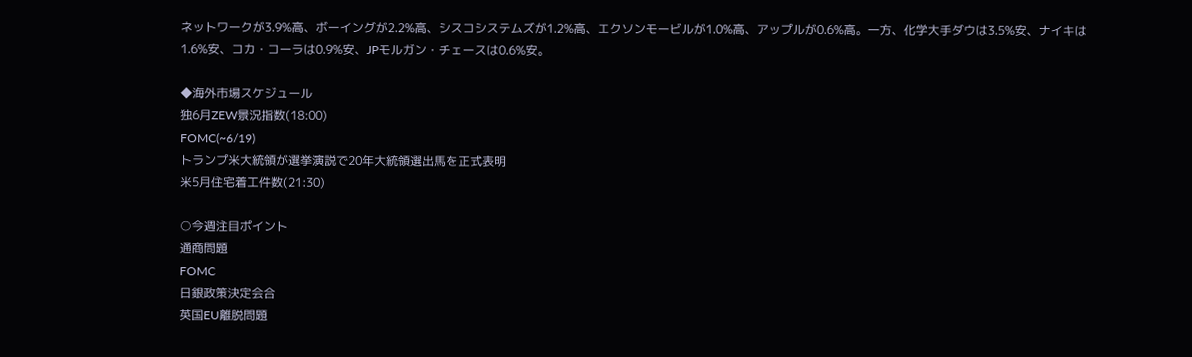ネットワークが3.9%高、ボーイングが2.2%高、シスコシステムズが1.2%高、エクソンモービルが1.0%高、アップルが0.6%高。一方、化学大手ダウは3.5%安、ナイキは1.6%安、コカ・コーラは0.9%安、JPモルガン・チェースは0.6%安。

◆海外市場スケジュール
独6月ZEW景況指数(18:00)
FOMC(~6/19)
トランプ米大統領が選挙演説で20年大統領選出馬を正式表明
米5月住宅着工件数(21:30)

○今週注目ポイント
通商問題
FOMC
日銀政策決定会合
英国EU離脱問題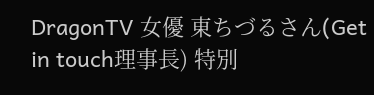DragonTV 女優 東ちづるさん(Get in touch理事長) 特別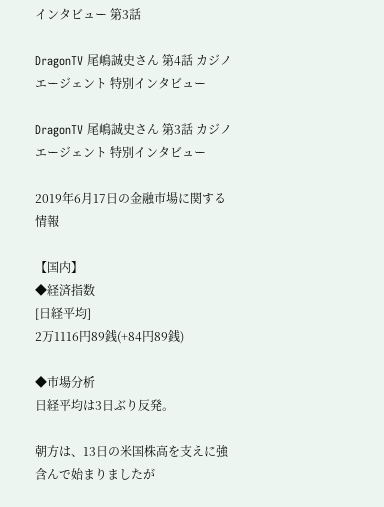インタビュー 第3話

DragonTV 尾嶋誠史さん 第4話 カジノエージェント 特別インタビュー

DragonTV 尾嶋誠史さん 第3話 カジノエージェント 特別インタビュー

2019年6月17日の金融市場に関する情報

【国内】
◆経済指数
[日経平均]
2万1116円89銭(+84円89銭)

◆市場分析
日経平均は3日ぶり反発。

朝方は、13日の米国株高を支えに強含んで始まりましたが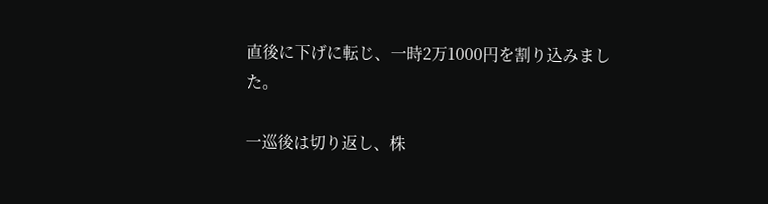直後に下げに転じ、一時2万1000円を割り込みました。

一巡後は切り返し、株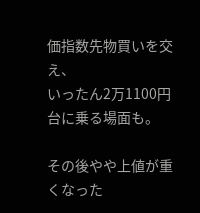価指数先物買いを交え、
いったん2万1100円台に乗る場面も。

その後やや上値が重くなった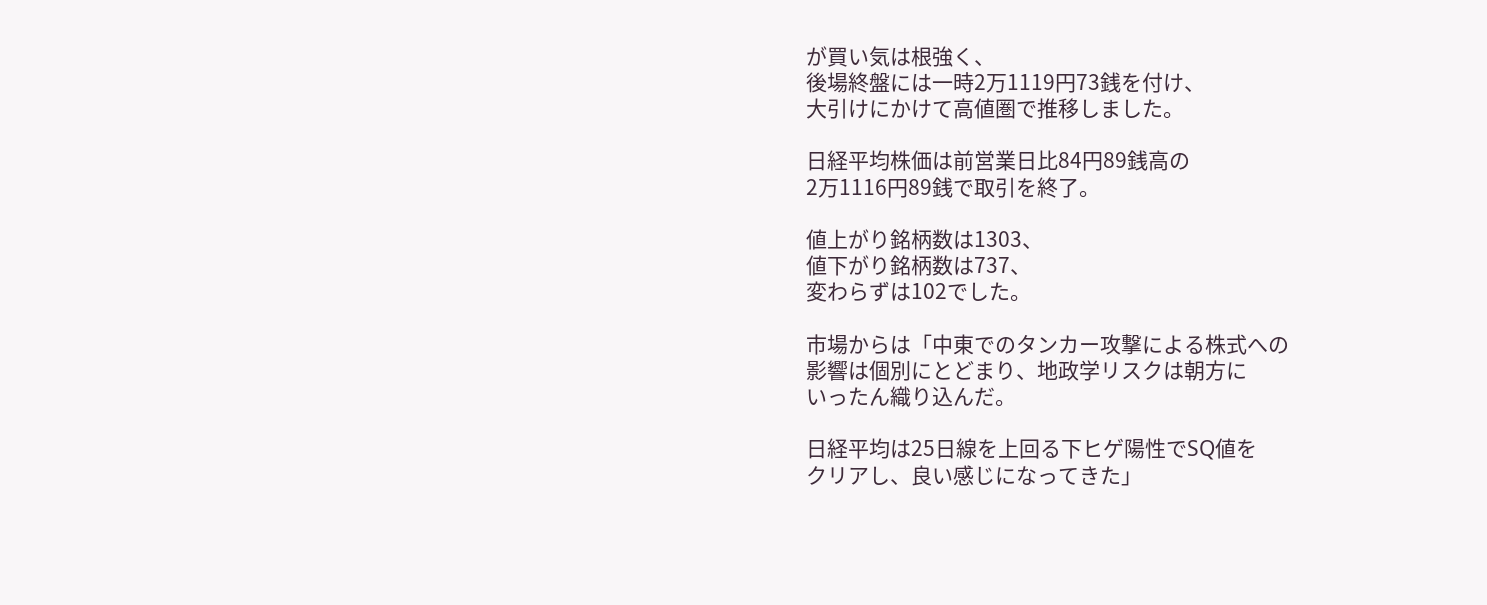が買い気は根強く、
後場終盤には一時2万1119円73銭を付け、
大引けにかけて高値圏で推移しました。

日経平均株価は前営業日比84円89銭高の
2万1116円89銭で取引を終了。

値上がり銘柄数は1303、
値下がり銘柄数は737、
変わらずは102でした。

市場からは「中東でのタンカー攻撃による株式への
影響は個別にとどまり、地政学リスクは朝方に
いったん織り込んだ。

日経平均は25日線を上回る下ヒゲ陽性でSQ値を
クリアし、良い感じになってきた」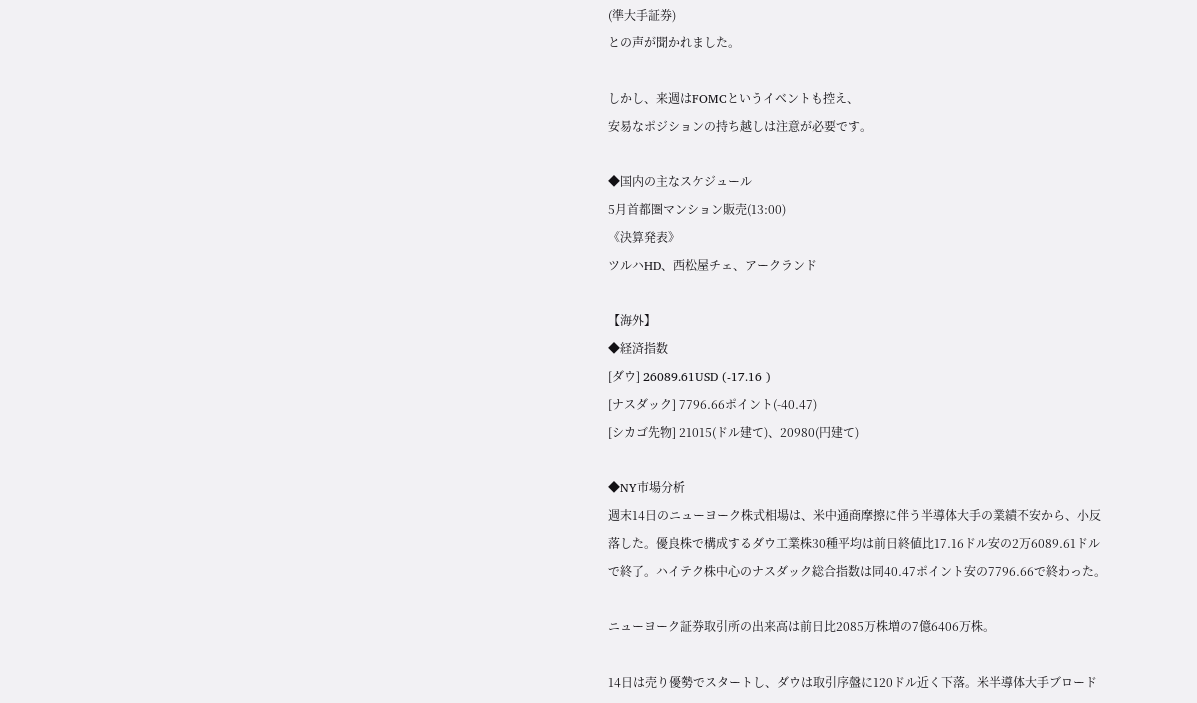(準大手証券)
との声が聞かれました。

しかし、来週はFOMCというイベントも控え、
安易なポジションの持ち越しは注意が必要です。

◆国内の主なスケジュール
5月首都圏マンション販売(13:00)
《決算発表》
ツルハHD、西松屋チェ、アークランド

【海外】
◆経済指数
[ダウ] 26089.61USD (-17.16 )
[ナスダック] 7796.66ポイント(-40.47)
[シカゴ先物] 21015(ドル建て)、20980(円建て)

◆NY市場分析
週末14日のニューヨーク株式相場は、米中通商摩擦に伴う半導体大手の業績不安から、小反落した。優良株で構成するダウ工業株30種平均は前日終値比17.16ドル安の2万6089.61ドルで終了。ハイテク株中心のナスダック総合指数は同40.47ポイント安の7796.66で終わった。

ニューヨーク証券取引所の出来高は前日比2085万株増の7億6406万株。

14日は売り優勢でスタートし、ダウは取引序盤に120ドル近く下落。米半導体大手ブロード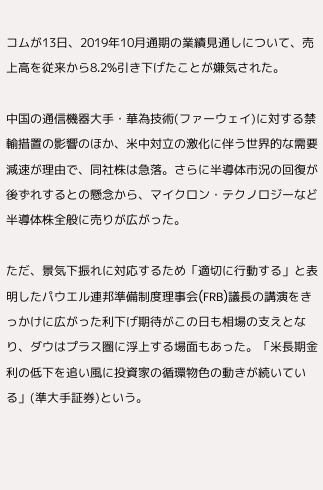コムが13日、2019年10月通期の業績見通しについて、売上高を従来から8.2%引き下げたことが嫌気された。

中国の通信機器大手・華為技術(ファーウェイ)に対する禁輸措置の影響のほか、米中対立の激化に伴う世界的な需要減速が理由で、同社株は急落。さらに半導体市況の回復が後ずれするとの懸念から、マイクロン・テクノロジーなど半導体株全般に売りが広がった。

ただ、景気下振れに対応するため「適切に行動する」と表明したパウエル連邦準備制度理事会(FRB)議長の講演をきっかけに広がった利下げ期待がこの日も相場の支えとなり、ダウはプラス圏に浮上する場面もあった。「米長期金利の低下を追い風に投資家の循環物色の動きが続いている」(準大手証券)という。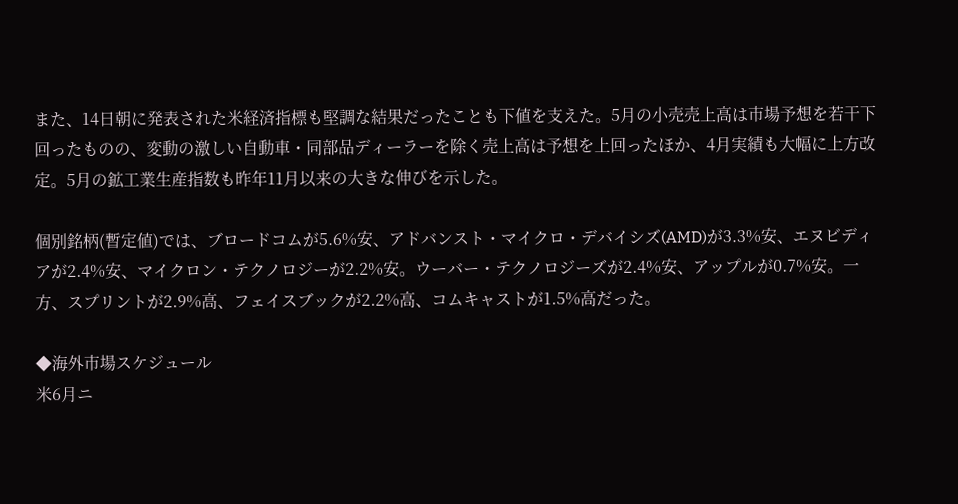また、14日朝に発表された米経済指標も堅調な結果だったことも下値を支えた。5月の小売売上高は市場予想を若干下回ったものの、変動の激しい自動車・同部品ディーラーを除く売上高は予想を上回ったほか、4月実績も大幅に上方改定。5月の鉱工業生産指数も昨年11月以来の大きな伸びを示した。

個別銘柄(暫定値)では、ブロードコムが5.6%安、アドバンスト・マイクロ・デバイシズ(AMD)が3.3%安、エヌビディアが2.4%安、マイクロン・テクノロジーが2.2%安。ウーバー・テクノロジーズが2.4%安、アップルが0.7%安。一方、スプリントが2.9%高、フェイスブックが2.2%高、コムキャストが1.5%高だった。

◆海外市場スケジュール
米6月ニ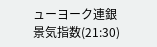ューヨーク連銀景気指数(21:30)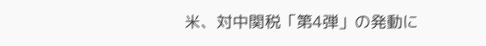米、対中関税「第4弾」の発動に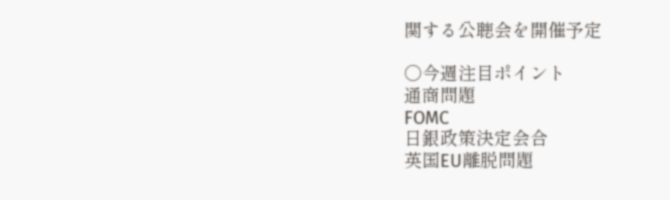関する公聴会を開催予定

○今週注目ポイント
通商問題
FOMC
日銀政策決定会合
英国EU離脱問題